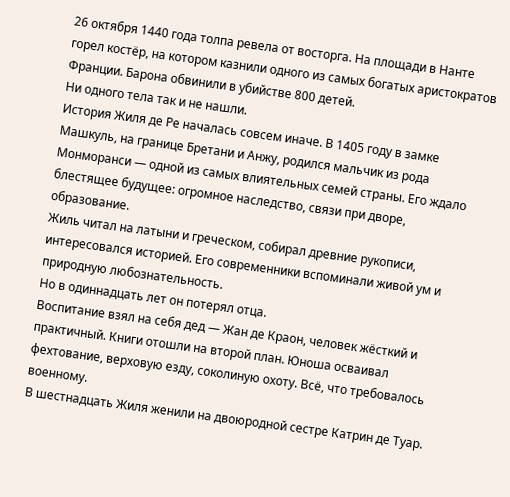26 октября 1440 года толпа ревела от восторга. На площади в Нанте горел костёр, на котором казнили одного из самых богатых аристократов Франции. Барона обвинили в убийстве 800 детей.
Ни одного тела так и не нашли.
История Жиля де Ре началась совсем иначе. В 1405 году в замке Машкуль, на границе Бретани и Анжу, родился мальчик из рода Монморанси — одной из самых влиятельных семей страны. Его ждало блестящее будущее: огромное наследство, связи при дворе, образование.
Жиль читал на латыни и греческом, собирал древние рукописи, интересовался историей. Его современники вспоминали живой ум и природную любознательность.
Но в одиннадцать лет он потерял отца.
Воспитание взял на себя дед — Жан де Краон, человек жёсткий и практичный. Книги отошли на второй план. Юноша осваивал фехтование, верховую езду, соколиную охоту. Всё, что требовалось военному.
В шестнадцать Жиля женили на двоюродной сестре Катрин де Туар.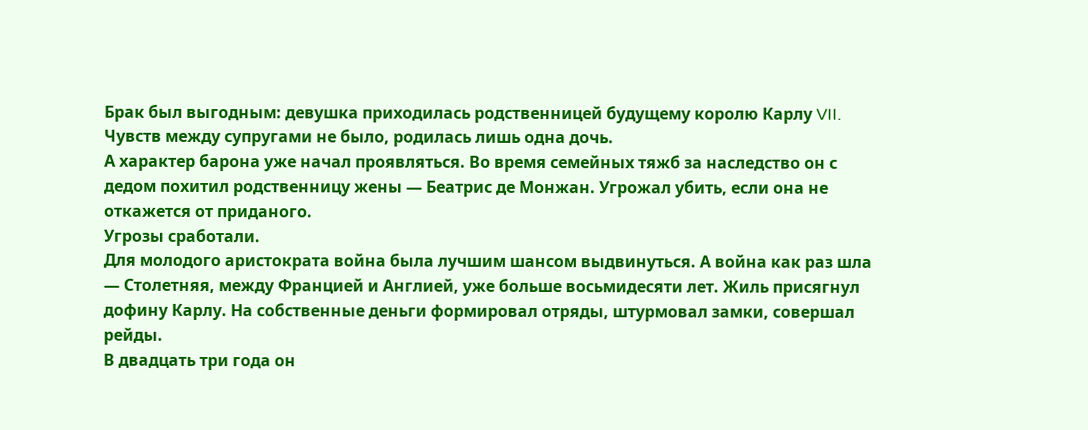Брак был выгодным: девушка приходилась родственницей будущему королю Карлу VII. Чувств между супругами не было, родилась лишь одна дочь.
А характер барона уже начал проявляться. Во время семейных тяжб за наследство он с дедом похитил родственницу жены — Беатрис де Монжан. Угрожал убить, если она не откажется от приданого.
Угрозы сработали.
Для молодого аристократа война была лучшим шансом выдвинуться. А война как раз шла — Столетняя, между Францией и Англией, уже больше восьмидесяти лет. Жиль присягнул дофину Карлу. На собственные деньги формировал отряды, штурмовал замки, совершал рейды.
В двадцать три года он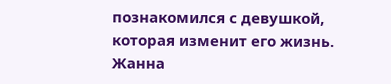познакомился с девушкой, которая изменит его жизнь.
Жанна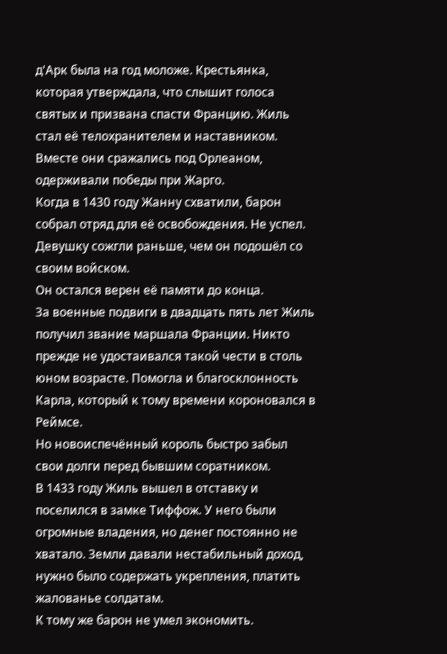д'Арк была на год моложе. Крестьянка, которая утверждала, что слышит голоса святых и призвана спасти Францию. Жиль стал её телохранителем и наставником. Вместе они сражались под Орлеаном, одерживали победы при Жарго.
Когда в 1430 году Жанну схватили, барон собрал отряд для её освобождения. Не успел. Девушку сожгли раньше, чем он подошёл со своим войском.
Он остался верен её памяти до конца.
За военные подвиги в двадцать пять лет Жиль получил звание маршала Франции. Никто прежде не удостаивался такой чести в столь юном возрасте. Помогла и благосклонность Карла, который к тому времени короновался в Реймсе.
Но новоиспечённый король быстро забыл свои долги перед бывшим соратником.
В 1433 году Жиль вышел в отставку и поселился в замке Тиффож. У него были огромные владения, но денег постоянно не хватало. Земли давали нестабильный доход, нужно было содержать укрепления, платить жалованье солдатам.
К тому же барон не умел экономить.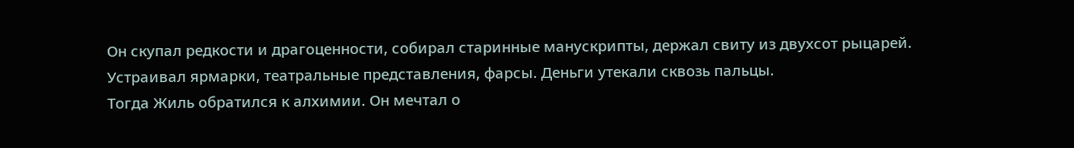Он скупал редкости и драгоценности, собирал старинные манускрипты, держал свиту из двухсот рыцарей. Устраивал ярмарки, театральные представления, фарсы. Деньги утекали сквозь пальцы.
Тогда Жиль обратился к алхимии. Он мечтал о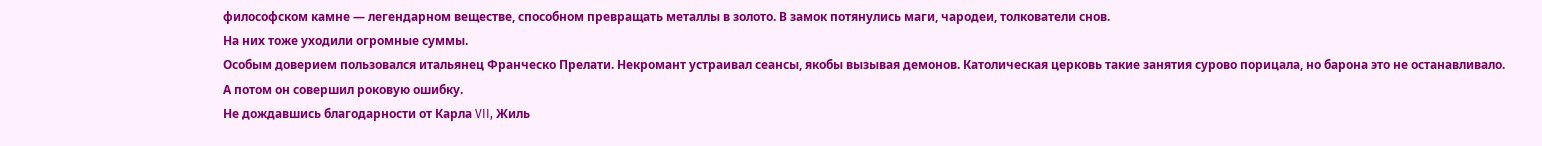философском камне — легендарном веществе, способном превращать металлы в золото. В замок потянулись маги, чародеи, толкователи снов.
На них тоже уходили огромные суммы.
Особым доверием пользовался итальянец Франческо Прелати. Некромант устраивал сеансы, якобы вызывая демонов. Католическая церковь такие занятия сурово порицала, но барона это не останавливало.
А потом он совершил роковую ошибку.
Не дождавшись благодарности от Карла VII, Жиль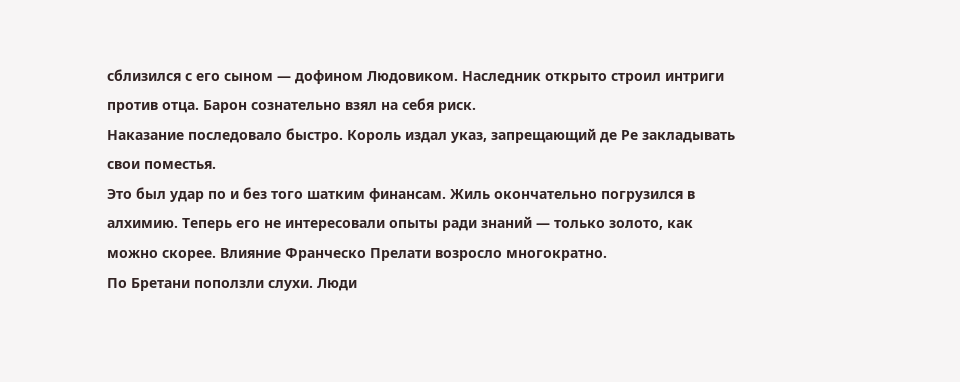сблизился с его сыном — дофином Людовиком. Наследник открыто строил интриги против отца. Барон сознательно взял на себя риск.
Наказание последовало быстро. Король издал указ, запрещающий де Ре закладывать свои поместья.
Это был удар по и без того шатким финансам. Жиль окончательно погрузился в алхимию. Теперь его не интересовали опыты ради знаний — только золото, как можно скорее. Влияние Франческо Прелати возросло многократно.
По Бретани поползли слухи. Люди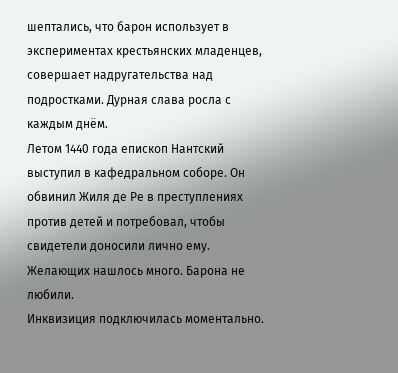шептались, что барон использует в экспериментах крестьянских младенцев, совершает надругательства над подростками. Дурная слава росла с каждым днём.
Летом 1440 года епископ Нантский выступил в кафедральном соборе. Он обвинил Жиля де Ре в преступлениях против детей и потребовал, чтобы свидетели доносили лично ему.
Желающих нашлось много. Барона не любили.
Инквизиция подключилась моментально.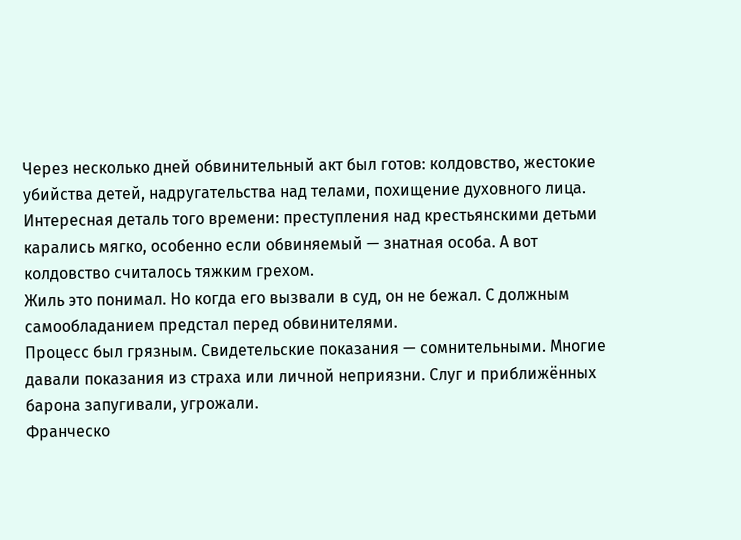Через несколько дней обвинительный акт был готов: колдовство, жестокие убийства детей, надругательства над телами, похищение духовного лица.
Интересная деталь того времени: преступления над крестьянскими детьми карались мягко, особенно если обвиняемый — знатная особа. А вот колдовство считалось тяжким грехом.
Жиль это понимал. Но когда его вызвали в суд, он не бежал. С должным самообладанием предстал перед обвинителями.
Процесс был грязным. Свидетельские показания — сомнительными. Многие давали показания из страха или личной неприязни. Слуг и приближённых барона запугивали, угрожали.
Франческо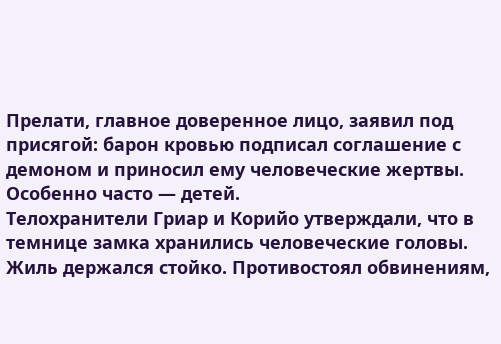Прелати, главное доверенное лицо, заявил под присягой: барон кровью подписал соглашение с демоном и приносил ему человеческие жертвы. Особенно часто — детей.
Телохранители Гриар и Корийо утверждали, что в темнице замка хранились человеческие головы.
Жиль держался стойко. Противостоял обвинениям,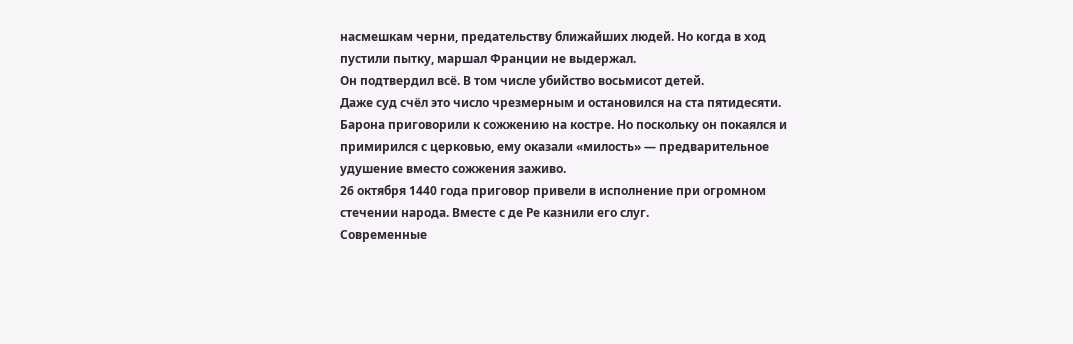насмешкам черни, предательству ближайших людей. Но когда в ход пустили пытку, маршал Франции не выдержал.
Он подтвердил всё. В том числе убийство восьмисот детей.
Даже суд счёл это число чрезмерным и остановился на ста пятидесяти.
Барона приговорили к сожжению на костре. Но поскольку он покаялся и примирился с церковью, ему оказали «милость» — предварительное удушение вместо сожжения заживо.
26 октября 1440 года приговор привели в исполнение при огромном стечении народа. Вместе с де Ре казнили его слуг.
Современные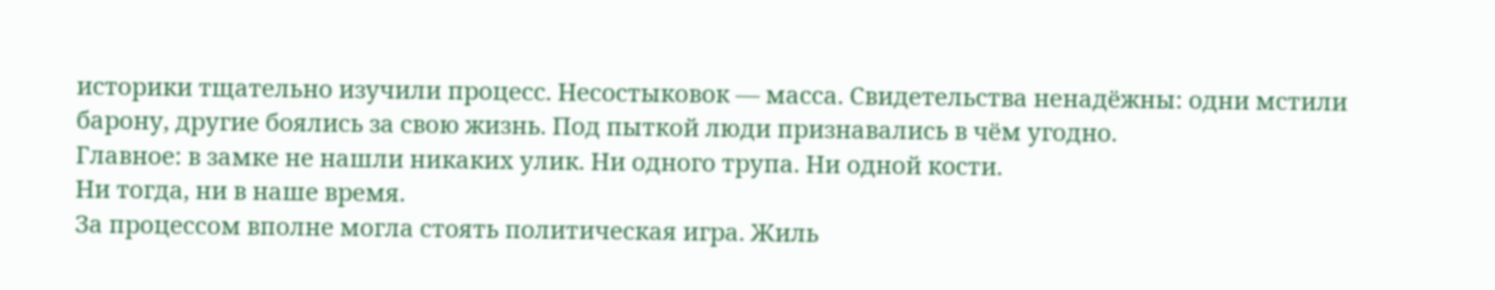историки тщательно изучили процесс. Несостыковок — масса. Свидетельства ненадёжны: одни мстили барону, другие боялись за свою жизнь. Под пыткой люди признавались в чём угодно.
Главное: в замке не нашли никаких улик. Ни одного трупа. Ни одной кости.
Ни тогда, ни в наше время.
За процессом вполне могла стоять политическая игра. Жиль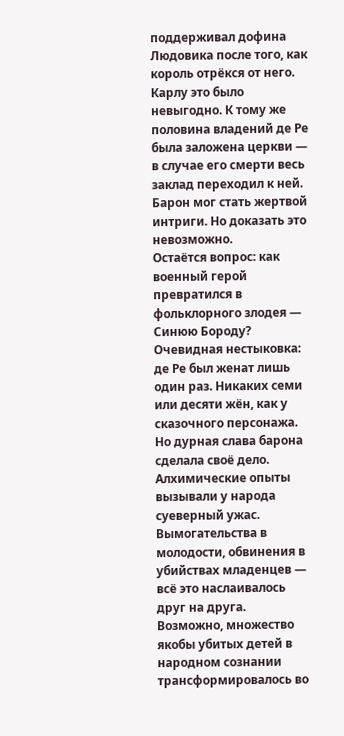поддерживал дофина Людовика после того, как король отрёкся от него. Карлу это было невыгодно. К тому же половина владений де Ре была заложена церкви — в случае его смерти весь заклад переходил к ней.
Барон мог стать жертвой интриги. Но доказать это невозможно.
Остаётся вопрос: как военный герой превратился в фольклорного злодея — Синюю Бороду?
Очевидная нестыковка: де Ре был женат лишь один раз. Никаких семи или десяти жён, как у сказочного персонажа.
Но дурная слава барона сделала своё дело. Алхимические опыты вызывали у народа суеверный ужас. Вымогательства в молодости, обвинения в убийствах младенцев — всё это наслаивалось друг на друга.
Возможно, множество якобы убитых детей в народном сознании трансформировалось во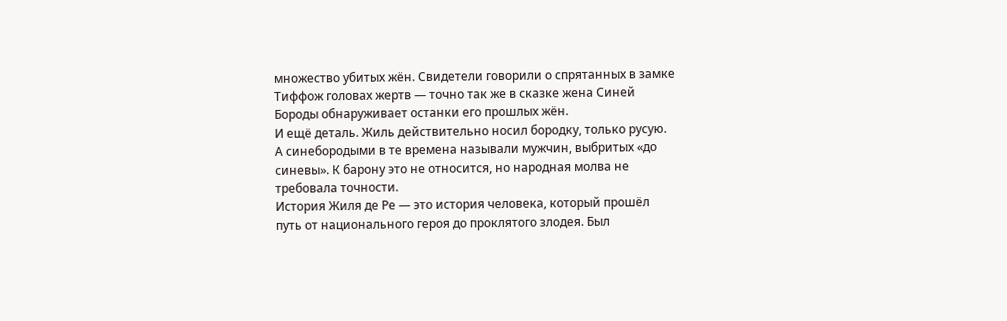множество убитых жён. Свидетели говорили о спрятанных в замке Тиффож головах жертв — точно так же в сказке жена Синей Бороды обнаруживает останки его прошлых жён.
И ещё деталь. Жиль действительно носил бородку, только русую.
А синебородыми в те времена называли мужчин, выбритых «до синевы». К барону это не относится, но народная молва не требовала точности.
История Жиля де Ре — это история человека, который прошёл путь от национального героя до проклятого злодея. Был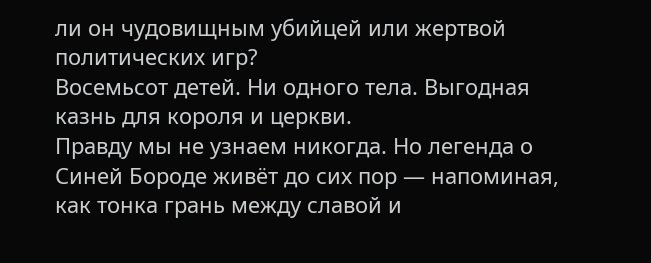ли он чудовищным убийцей или жертвой политических игр?
Восемьсот детей. Ни одного тела. Выгодная казнь для короля и церкви.
Правду мы не узнаем никогда. Но легенда о Синей Бороде живёт до сих пор — напоминая, как тонка грань между славой и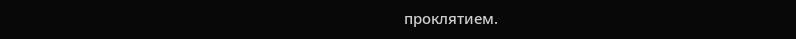проклятием.